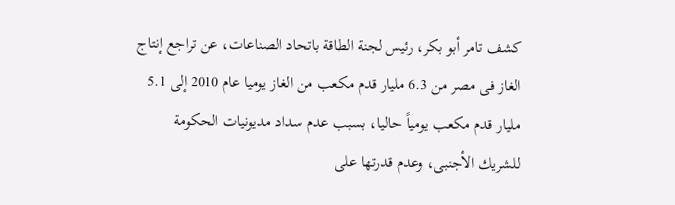كشف تامر أبو بكر، رئيس لجنة الطاقة باتحاد الصناعات، عن تراجع إنتاج الغاز فى مصر من 6.3 مليار قدم مكعب من الغاز يوميا عام 2010 إلى 5.1 مليار قدم مكعب يومياً حاليا، بسبب عدم سداد مديونيات الحكومة للشريك الأجنبى، وعدم قدرتها على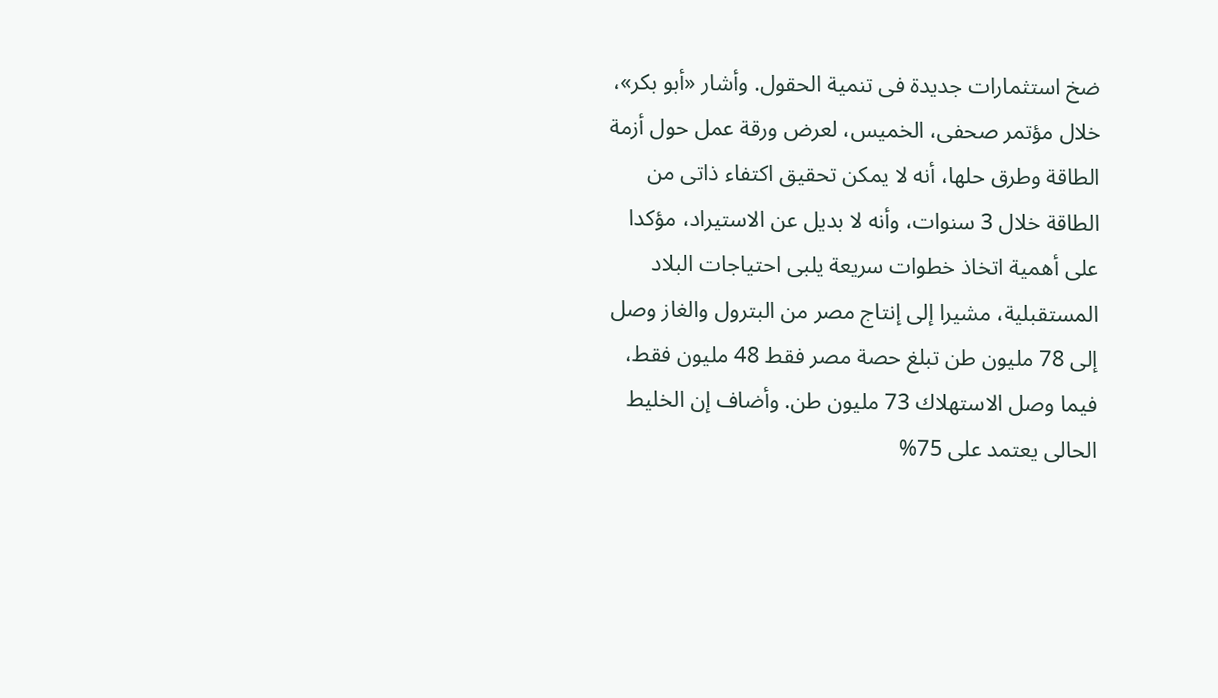ضخ استثمارات جديدة فى تنمية الحقول. وأشار «أبو بكر»، خلال مؤتمر صحفى، الخميس، لعرض ورقة عمل حول أزمة الطاقة وطرق حلها، أنه لا يمكن تحقيق اكتفاء ذاتى من الطاقة خلال 3 سنوات، وأنه لا بديل عن الاستيراد، مؤكدا على أهمية اتخاذ خطوات سريعة يلبى احتياجات البلاد المستقبلية، مشيرا إلى إنتاج مصر من البترول والغاز وصل إلى 78 مليون طن تبلغ حصة مصر فقط 48 مليون فقط، فيما وصل الاستهلاك 73 مليون طن. وأضاف إن الخليط الحالى يعتمد على 75%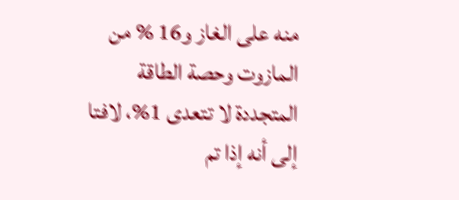منه على الغاز و16 % من المازوت وحصة الطاقة المتجددة لا تتعدى 1%، لافتا إلى أنه إذا تم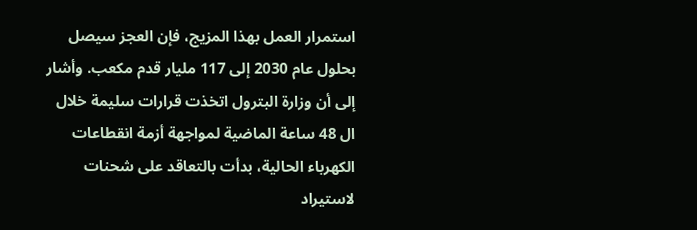استمرار العمل بهذا المزيج، فإن العجز سيصل بحلول عام 2030 إلى 117 مليار قدم مكعب. وأشار إلى أن وزارة البترول اتخذت قرارات سليمة خلال ال 48 ساعة الماضية لمواجهة أزمة انقطاعات الكهرباء الحالية، بدأت بالتعاقد على شحنات لاستيراد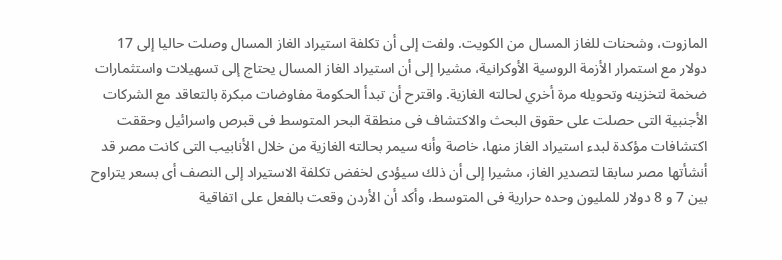المازوت، وشحنات للغاز المسال من الكويت. ولفت إلى أن تكلفة استيراد الغاز المسال وصلت حاليا إلى 17 دولار مع استمرار الأزمة الروسية الأوكرانية، مشيرا إلى أن استيراد الغاز المسال يحتاج إلى تسهيلات واستثمارات ضخمة لتخزينه وتحويله مرة أخري لحالته الغازية. واقترح أن تبدأ الحكومة مفاوضات مبكرة بالتعاقد مع الشركات الأجنبية التى حصلت على حقوق البحث والاكتشاف فى منطقة البحر المتوسط فى قبرص واسرائيل وحققت اكتشافات مؤكدة لبدء استيراد الغاز منها، خاصة وأنه سيمر بحالته الغازية من خلال الأنابيب التى كانت مصر قد أنشأتها مصر سابقا لتصدير الغاز، مشيرا إلى أن ذلك سيؤدى لخفض تكلفة الاستيراد إلى النصف أى بسعر يتراوح بين 7 و 8 دولار للمليون وحده حرارية فى المتوسط، وأكد أن الأردن وقعت بالفعل على اتفاقية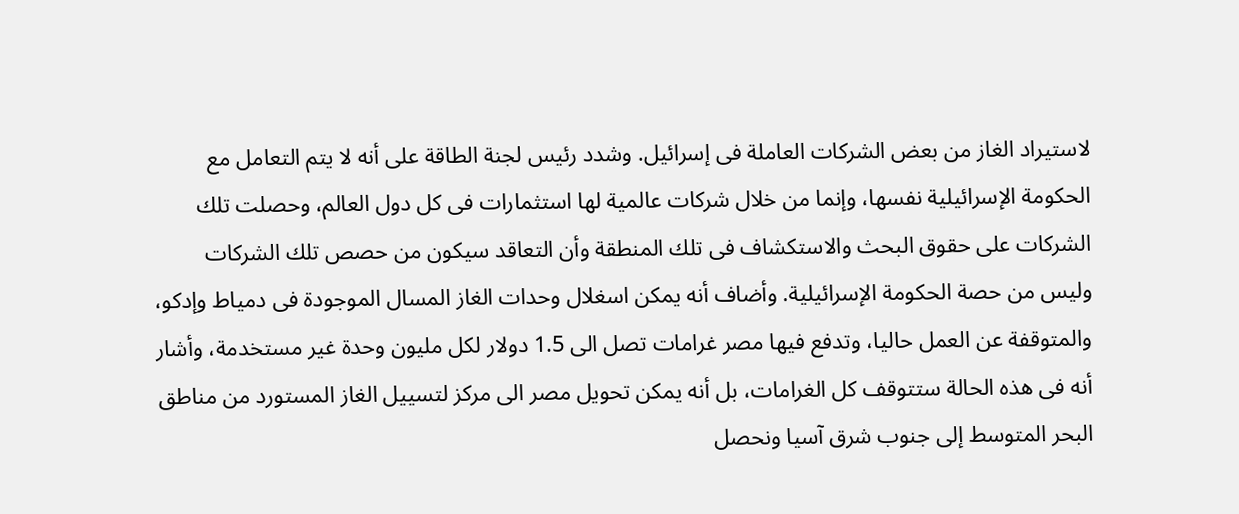لاستيراد الغاز من بعض الشركات العاملة فى إسرائيل. وشدد رئيس لجنة الطاقة على أنه لا يتم التعامل مع الحكومة الإسرائيلية نفسها، وإنما من خلال شركات عالمية لها استثمارات فى كل دول العالم، وحصلت تلك الشركات على حقوق البحث والاستكشاف فى تلك المنطقة وأن التعاقد سيكون من حصص تلك الشركات وليس من حصة الحكومة الإسرائيلية. وأضاف أنه يمكن اسغلال وحدات الغاز المسال الموجودة فى دمياط وإدكو، والمتوقفة عن العمل حاليا، وتدفع فيها مصر غرامات تصل الى 1.5 دولار لكل مليون وحدة غير مستخدمة، وأشار أنه فى هذه الحالة ستتوقف كل الغرامات، بل أنه يمكن تحويل مصر الى مركز لتسييل الغاز المستورد من مناطق البحر المتوسط إلى جنوب شرق آسيا ونحصل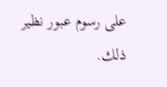على رسوم عبور نظير ذلك.